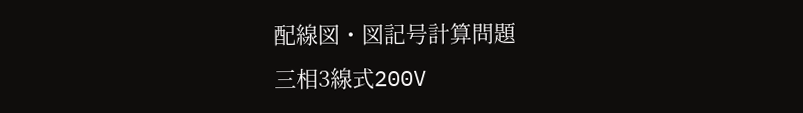配線図・図記号計算問題
三相3線式200V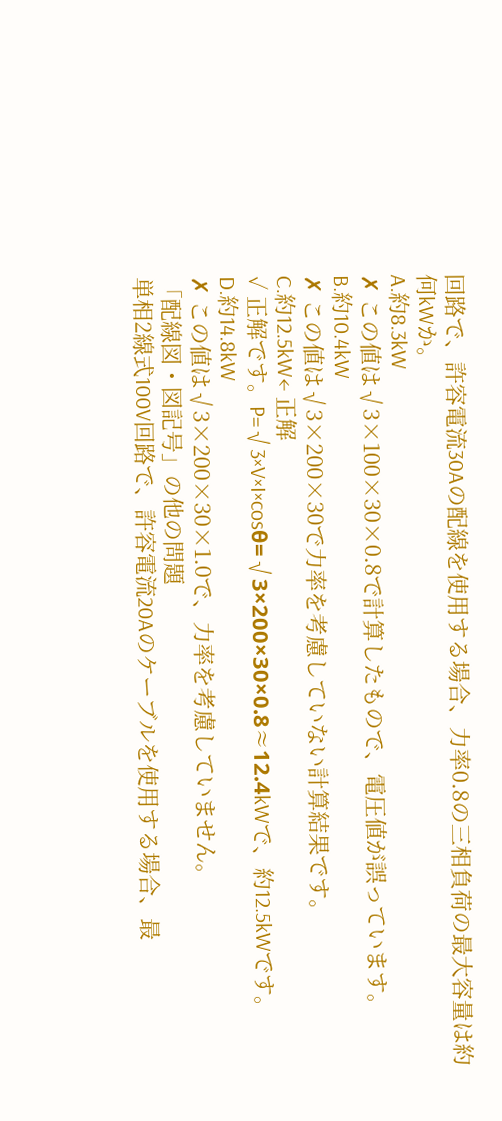回路で、許容電流30Aの配線を使用する場合、力率0.8の三相負荷の最大容量は約何kWか。
A.約8.3kW
✗ この値は√3×100×30×0.8で計算したもので、電圧値が誤っています。
B.約10.4kW
✗ この値は√3×200×30で力率を考慮していない計算結果です。
C.約12.5kW← 正解
✓ 正解です。P=√3×V×I×cosθ=√3×200×30×0.8≈12.4kWで、約12.5kWです。
D.約14.8kW
✗ この値は√3×200×30×1.0で、力率を考慮していません。
「配線図・図記号」の他の問題
単相2線式100V回路で、許容電流20Aのケーブルを使用する場合、最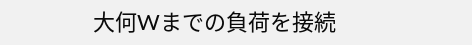大何Wまでの負荷を接続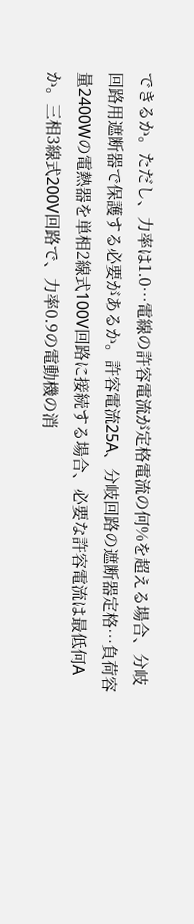できるか。ただし、力率は1.0…電線の許容電流が定格電流の何%を超える場合、分岐回路用遮断器で保護する必要があるか。許容電流25A、分岐回路の遮断器定格…負荷容量2400Wの電熱器を単相2線式100V回路に接続する場合、必要な許容電流は最低何Aか。三相3線式200V回路で、力率0.9の電動機の消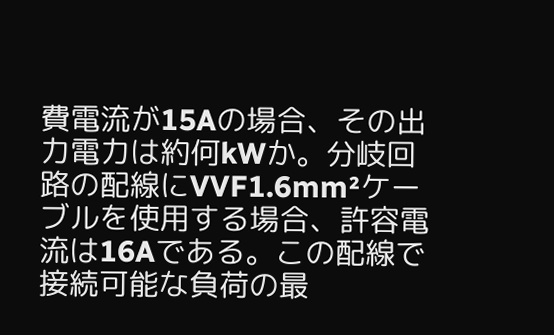費電流が15Aの場合、その出力電力は約何kWか。分岐回路の配線にVVF1.6mm²ケーブルを使用する場合、許容電流は16Aである。この配線で接続可能な負荷の最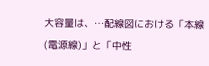大容量は、…配線図における「本線(電源線)」と「中性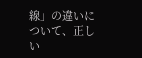線」の違いについて、正しい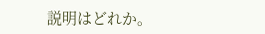説明はどれか。